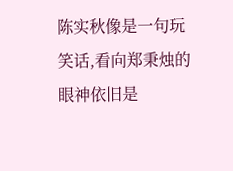陈实秋像是一句玩笑话,看向郑秉烛的眼神依旧是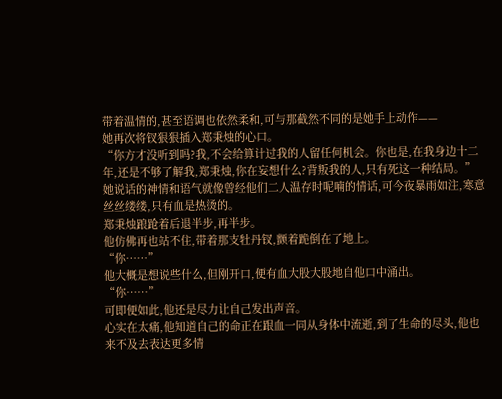带着温情的,甚至语调也依然柔和,可与那截然不同的是她手上动作——
她再次将钗狠狠插入郑秉烛的心口。
“你方才没听到吗?我,不会给算计过我的人留任何机会。你也是,在我身边十二年,还是不够了解我,郑秉烛,你在妄想什么?背叛我的人,只有死这一种结局。”
她说话的神情和语气就像曾经他们二人温存时呢喃的情话,可今夜暴雨如注,寒意丝丝缕缕,只有血是热烫的。
郑秉烛踉跄着后退半步,再半步。
他仿佛再也站不住,带着那支牡丹钗,颤着跪倒在了地上。
“你……”
他大概是想说些什么,但刚开口,便有血大股大股地自他口中涌出。
“你……”
可即便如此,他还是尽力让自己发出声音。
心实在太痛,他知道自己的命正在跟血一同从身体中流逝,到了生命的尽头,他也来不及去表达更多情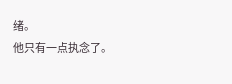绪。
他只有一点执念了。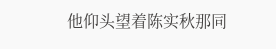他仰头望着陈实秋那同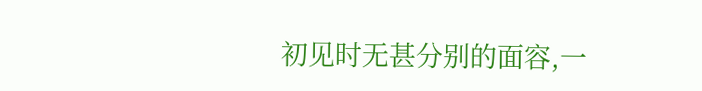初见时无甚分别的面容,一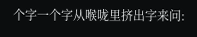个字一个字从喉咙里挤出字来问: